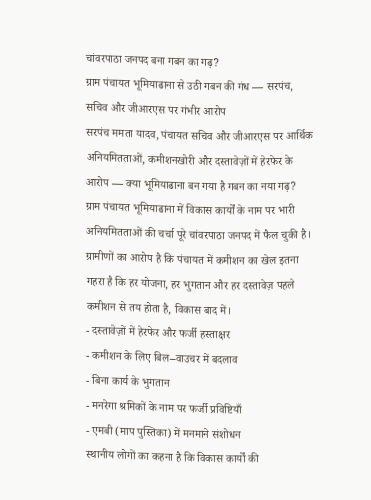चांवरपाठा जनपद बना गबन का गढ़?
ग्राम पंचायत भूमियाढाना से उठी गबन की गंध — सरपंच, सचिव और जीआरएस पर गंभीर आरोप
सरपंच ममता यादव, पंचायत सचिव और जीआरएस पर आर्थिक अनियमितताओं, कमीशनखोरी और दस्तावेज़ों में हेरफेर के आरोप — क्या भूमियाढाना बन गया है गबन का नया गढ़?
ग्राम पंचायत भूमियाढाना में विकास कार्यों के नाम पर भारी अनियमितताओं की चर्चा पूरे चांवरपाठा जनपद में फैल चुकी है। ग्रामीणों का आरोप है कि पंचायत में कमीशन का खेल इतना गहरा है कि हर योजना, हर भुगतान और हर दस्तावेज़ पहले कमीशन से तय होता है, विकास बाद में।
- दस्तावेज़ों में हेरफेर और फर्जी हस्ताक्षर
- कमीशन के लिए बिल–वाउचर में बदलाव
- बिना कार्य के भुगतान
- मनरेगा श्रमिकों के नाम पर फर्जी प्रविष्टियाँ
- एमबी (माप पुस्तिका) में मनमाने संशोधन
स्थानीय लोगों का कहना है कि विकास कार्यों की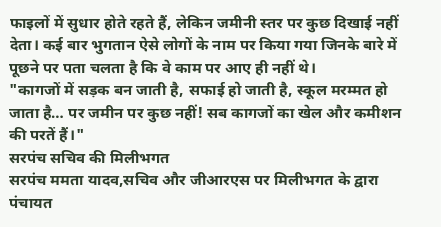फाइलों में सुधार होते रहते हैं, लेकिन जमीनी स्तर पर कुछ दिखाई नहीं देता। कई बार भुगतान ऐसे लोगों के नाम पर किया गया जिनके बारे में पूछने पर पता चलता है कि वे काम पर आए ही नहीं थे।
"कागजों में सड़क बन जाती है, सफाई हो जाती है, स्कूल मरम्मत हो जाता है… पर जमीन पर कुछ नहीं! सब कागजों का खेल और कमीशन की परतें हैं।"
सरपंच सचिव की मिलीभगत
सरपंच ममता यादव,सचिव और जीआरएस पर मिलीभगत के द्वारा पंचायत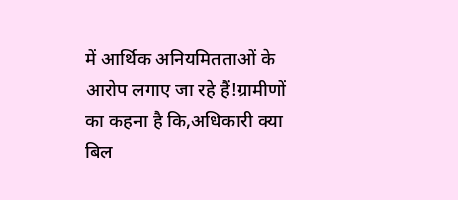में आर्थिक अनियमितताओं के आरोप लगाए जा रहे हैं!ग्रामीणों का कहना है कि,अधिकारी क्या बिल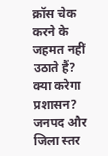क्रॉस चेक करने के जहमत नहीं उठाते हैं?
क्या करेगा प्रशासन?
जनपद और जिला स्तर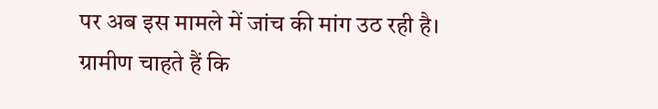पर अब इस मामले में जांच की मांग उठ रही है। ग्रामीण चाहते हैं कि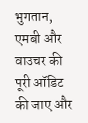भुगतान, एमबी और वाउचर की पूरी ऑडिट की जाए और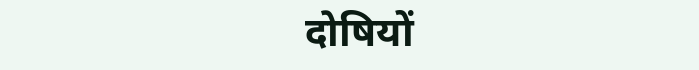दोषियों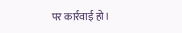पर कार्रवाई हो।